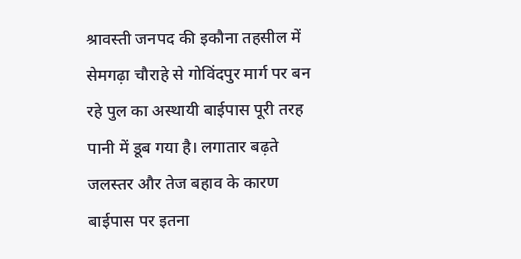श्रावस्ती जनपद की इकौना तहसील में सेमगढ़ा चौराहे से गोविंदपुर मार्ग पर बन रहे पुल का अस्थायी बाईपास पूरी तरह पानी में डूब गया है। लगातार बढ़ते जलस्तर और तेज बहाव के कारण बाईपास पर इतना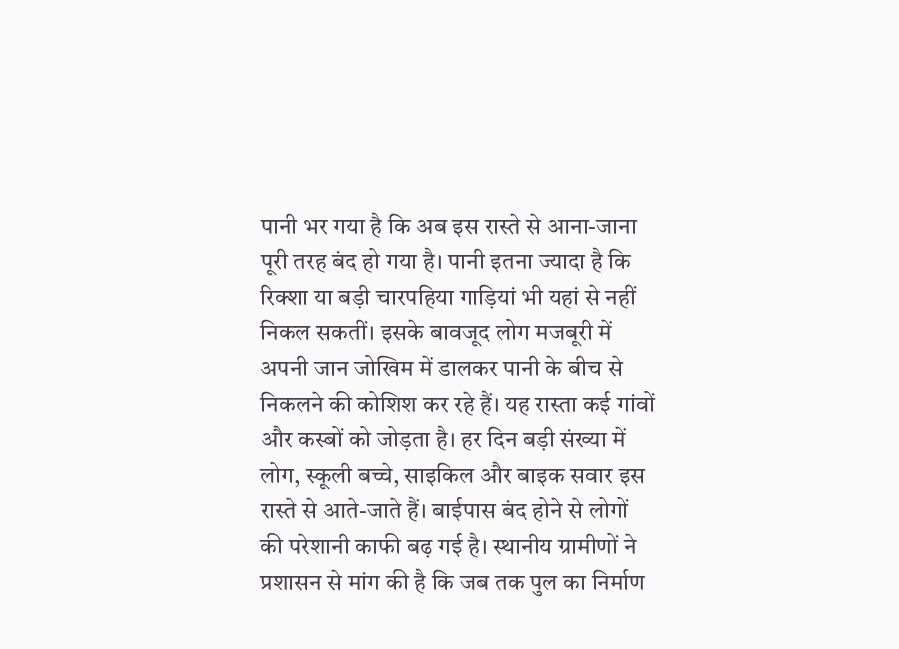पानी भर गया है कि अब इस रास्ते से आना-जाना पूरी तरह बंद हो गया है। पानी इतना ज्यादा है कि रिक्शा या बड़ी चारपहिया गाड़ियां भी यहां से नहीं निकल सकतीं। इसके बावजूद लोग मजबूरी में अपनी जान जोखिम में डालकर पानी के बीच से निकलने की कोशिश कर रहे हैं। यह रास्ता कई गांवों और कस्बों को जोड़ता है। हर दिन बड़ी संख्या में लोग, स्कूली बच्चे, साइकिल और बाइक सवार इस रास्ते से आते-जाते हैं। बाईपास बंद होने से लोगों की परेशानी काफी बढ़ गई है। स्थानीय ग्रामीणों ने प्रशासन से मांग की है कि जब तक पुल का निर्माण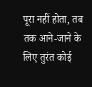पूरा नहीं होता, तब तक आने-जाने के लिए तुरंत कोई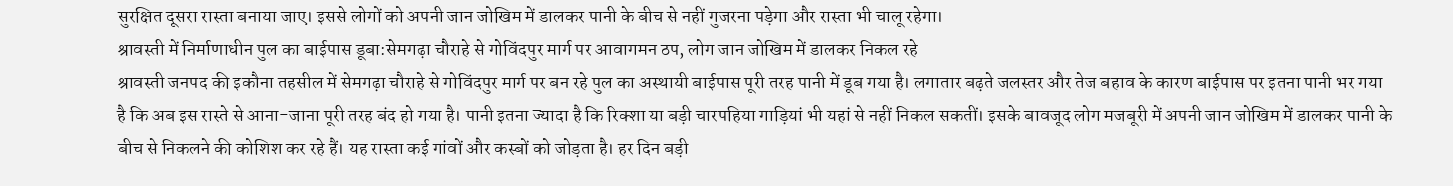सुरक्षित दूसरा रास्ता बनाया जाए। इससे लोगों को अपनी जान जोखिम में डालकर पानी के बीच से नहीं गुजरना पड़ेगा और रास्ता भी चालू रहेगा।
श्रावस्ती में निर्माणाधीन पुल का बाईपास डूबा:सेमगढ़ा चौराहे से गोविंदपुर मार्ग पर आवागमन ठप, लोग जान जोखिम में डालकर निकल रहे
श्रावस्ती जनपद की इकौना तहसील में सेमगढ़ा चौराहे से गोविंदपुर मार्ग पर बन रहे पुल का अस्थायी बाईपास पूरी तरह पानी में डूब गया है। लगातार बढ़ते जलस्तर और तेज बहाव के कारण बाईपास पर इतना पानी भर गया है कि अब इस रास्ते से आना-जाना पूरी तरह बंद हो गया है। पानी इतना ज्यादा है कि रिक्शा या बड़ी चारपहिया गाड़ियां भी यहां से नहीं निकल सकतीं। इसके बावजूद लोग मजबूरी में अपनी जान जोखिम में डालकर पानी के बीच से निकलने की कोशिश कर रहे हैं। यह रास्ता कई गांवों और कस्बों को जोड़ता है। हर दिन बड़ी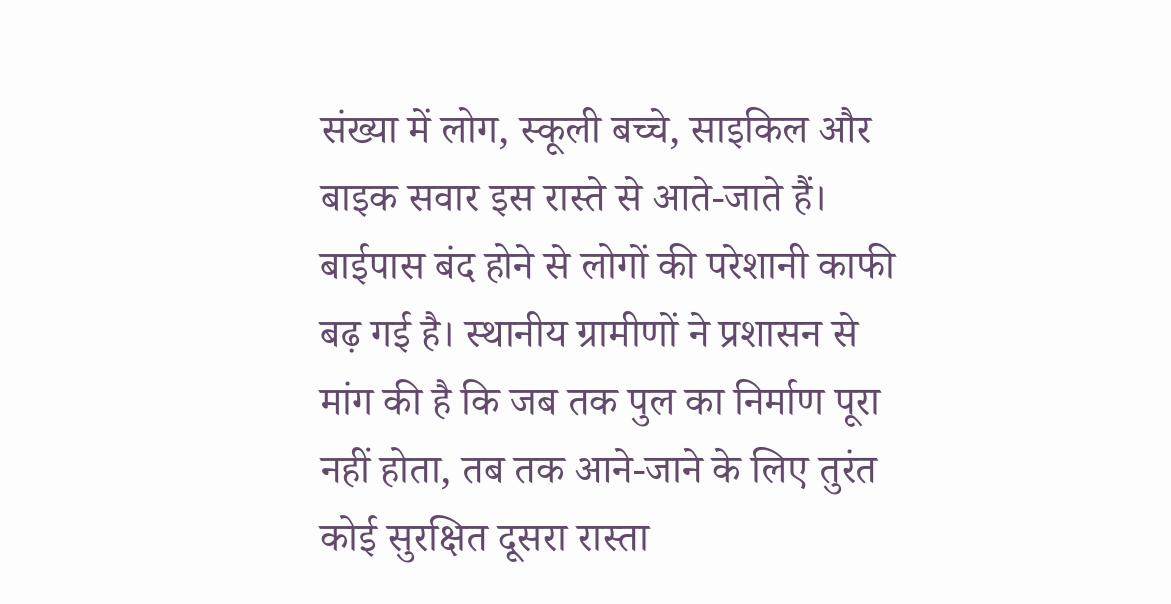संख्या में लोग, स्कूली बच्चे, साइकिल और बाइक सवार इस रास्ते से आते-जाते हैं। बाईपास बंद होने से लोगों की परेशानी काफी बढ़ गई है। स्थानीय ग्रामीणों ने प्रशासन से मांग की है कि जब तक पुल का निर्माण पूरा नहीं होता, तब तक आने-जाने के लिए तुरंत कोई सुरक्षित दूसरा रास्ता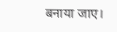बनाया जाए।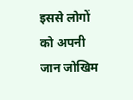इससे लोगों को अपनी जान जोखिम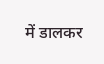में डालकर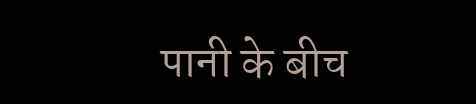पानी के बीच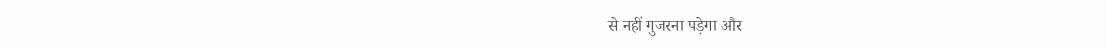से नहीं गुजरना पड़ेगा और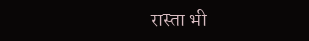रास्ता भी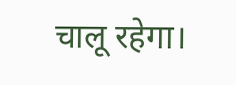चालू रहेगा।